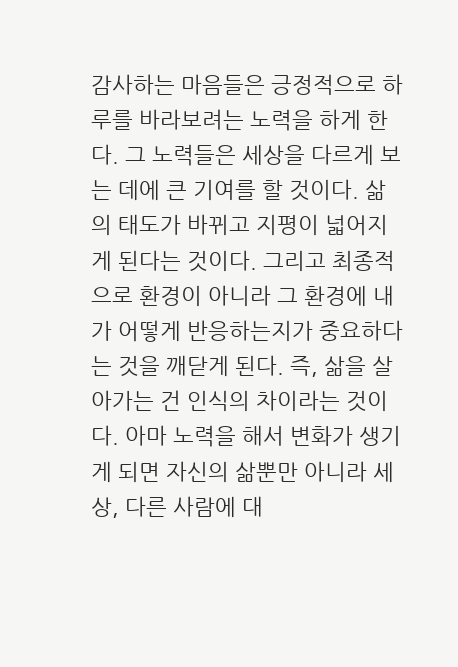감사하는 마음들은 긍정적으로 하루를 바라보려는 노력을 하게 한다. 그 노력들은 세상을 다르게 보는 데에 큰 기여를 할 것이다. 삶의 태도가 바뀌고 지평이 넓어지게 된다는 것이다. 그리고 최종적으로 환경이 아니라 그 환경에 내가 어떻게 반응하는지가 중요하다는 것을 깨닫게 된다. 즉, 삶을 살아가는 건 인식의 차이라는 것이다. 아마 노력을 해서 변화가 생기게 되면 자신의 삶뿐만 아니라 세상, 다른 사람에 대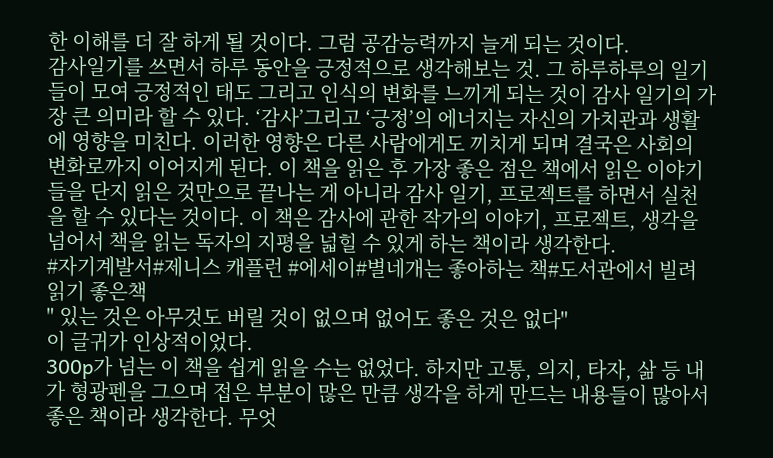한 이해를 더 잘 하게 될 것이다. 그럼 공감능력까지 늘게 되는 것이다.
감사일기를 쓰면서 하루 동안을 긍정적으로 생각해보는 것. 그 하루하루의 일기들이 모여 긍정적인 태도 그리고 인식의 변화를 느끼게 되는 것이 감사 일기의 가장 큰 의미라 할 수 있다. ‘감사’그리고 ‘긍정’의 에너지는 자신의 가치관과 생활에 영향을 미친다. 이러한 영향은 다른 사람에게도 끼치게 되며 결국은 사회의 변화로까지 이어지게 된다. 이 책을 읽은 후 가장 좋은 점은 책에서 읽은 이야기들을 단지 읽은 것만으로 끝나는 게 아니라 감사 일기, 프로젝트를 하면서 실천을 할 수 있다는 것이다. 이 책은 감사에 관한 작가의 이야기, 프로젝트, 생각을 넘어서 책을 읽는 독자의 지평을 넓힐 수 있게 하는 책이라 생각한다.
#자기계발서#제니스 캐플런 #에세이#별네개는 좋아하는 책#도서관에서 빌려 읽기 좋은책
" 있는 것은 아무것도 버릴 것이 없으며 없어도 좋은 것은 없다"
이 글귀가 인상적이었다.
300p가 넘는 이 책을 쉽게 읽을 수는 없었다. 하지만 고통, 의지, 타자, 삶 등 내가 형광펜을 그으며 접은 부분이 많은 만큼 생각을 하게 만드는 내용들이 많아서 좋은 책이라 생각한다. 무엇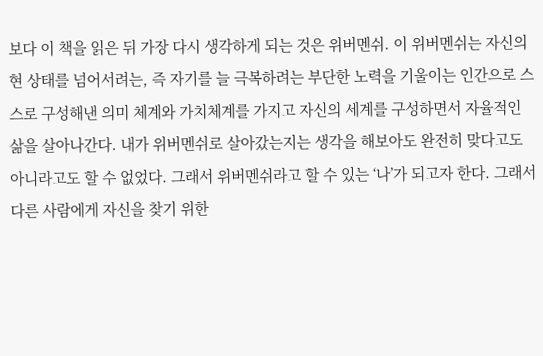보다 이 책을 읽은 뒤 가장 다시 생각하게 되는 것은 위버멘쉬. 이 위버멘쉬는 자신의 현 상태를 넘어서려는, 즉 자기를 늘 극복하려는 부단한 노력을 기울이는 인간으로 스스로 구성해낸 의미 체계와 가치체계를 가지고 자신의 세계를 구성하면서 자율적인 삶을 살아나간다. 내가 위버멘쉬로 살아갔는지는 생각을 해보아도 완전히 맞다고도 아니라고도 할 수 없었다. 그래서 위버멘쉬라고 할 수 있는 ‘나’가 되고자 한다. 그래서 다른 사람에게 자신을 찾기 위한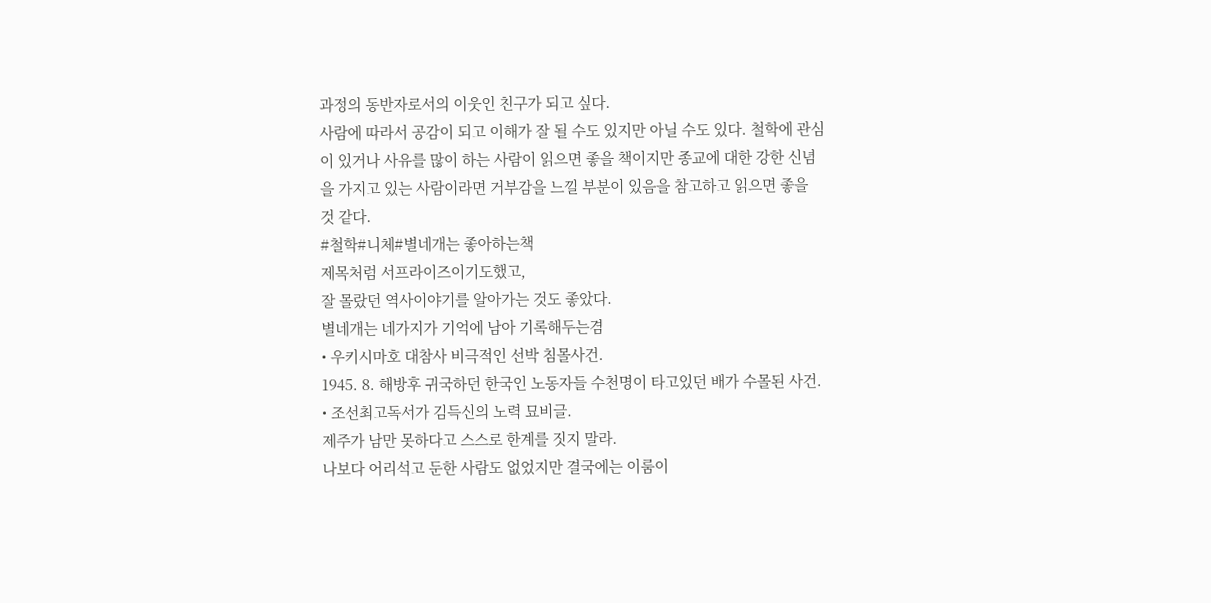과정의 동반자로서의 이웃인 친구가 되고 싶다.
사람에 따라서 공감이 되고 이해가 잘 될 수도 있지만 아닐 수도 있다. 철학에 관심이 있거나 사유를 많이 하는 사람이 읽으면 좋을 책이지만 종교에 대한 강한 신념을 가지고 있는 사람이라면 거부감을 느낄 부분이 있음을 참고하고 읽으면 좋을 것 같다.
#철학#니체#별네개는 좋아하는책
제목처럼 서프라이즈이기도했고,
잘 몰랐던 역사이야기를 알아가는 것도 좋았다.
별네개는 네가지가 기억에 남아 기록해두는겸
• 우키시마호 대참사 비극적인 선박 침몰사건.
1945. 8. 해방후 귀국하던 한국인 노동자들 수천명이 타고있던 배가 수몰된 사건.
• 조선최고독서가 김득신의 노력 묘비글.
제주가 남만 못하다고 스스로 한계를 짓지 말라.
나보다 어리석고 둔한 사람도 없었지만 결국에는 이룸이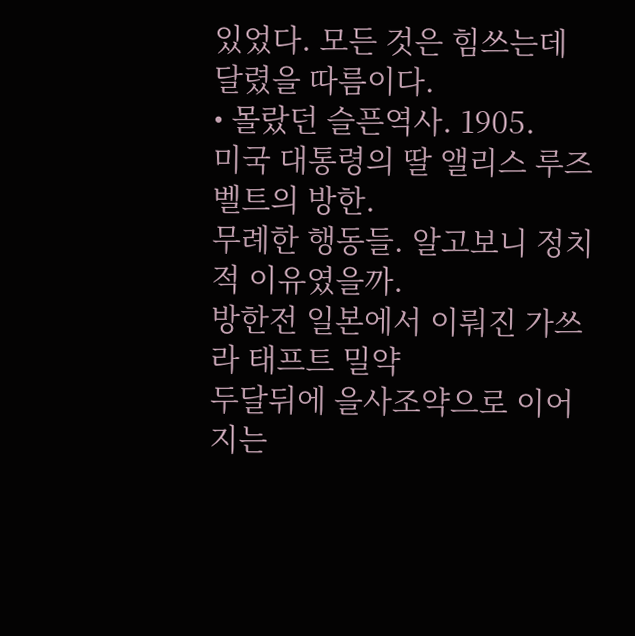있었다. 모든 것은 힘쓰는데 달렸을 따름이다.
• 몰랐던 슬픈역사. 1905.
미국 대통령의 딸 앨리스 루즈벨트의 방한.
무례한 행동들. 알고보니 정치적 이유였을까.
방한전 일본에서 이뤄진 가쓰라 태프트 밀약
두달뒤에 을사조약으로 이어지는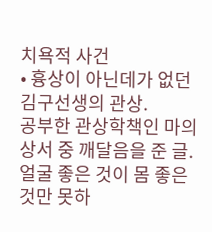치욕적 사건
• 흉상이 아닌데가 없던 김구선생의 관상.
공부한 관상학책인 마의상서 중 깨달음을 준 글.
얼굴 좋은 것이 몸 좋은 것만 못하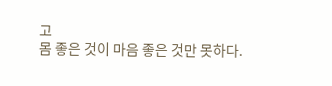고
몸 좋은 것이 마음 좋은 것만 못하다.